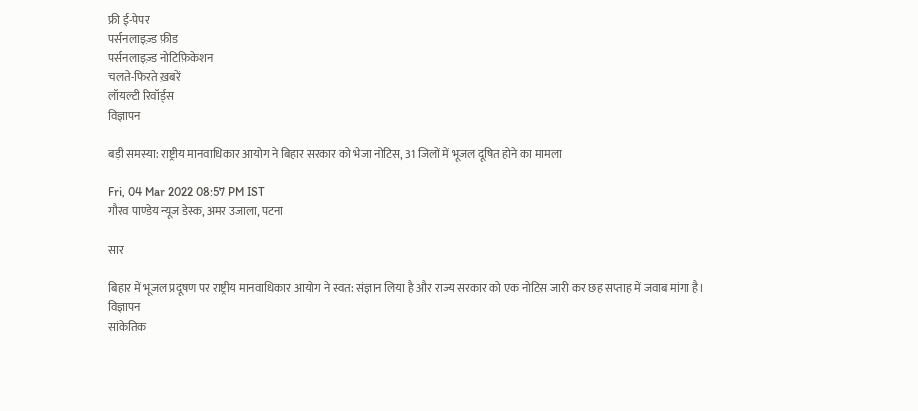फ्री ई-पेपर
पर्सनलाइज़्ड फ़ीड
पर्सनलाइज़्ड नोटिफ़िकेशन
चलते-फिरते ख़बरें
लॉयल्टी रिवॉर्ड्स
विज्ञापन

बड़ी समस्या: राष्ट्रीय मानवाधिकार आयोग ने बिहार सरकार को भेजा नोटिस, 31 जिलों में भूजल दूषित होने का मामला

Fri, 04 Mar 2022 08:57 PM IST
गौरव पाण्डेय न्यूज डेस्क, अमर उजाला, पटना

सार

बिहार में भूजल प्रदूषण पर राष्ट्रीय मानवाधिकार आयोग ने स्वत: संज्ञान लिया है और राज्य सरकार को एक नोटिस जारी कर छह सप्ताह में जवाब मांगा है।
विज्ञापन
सांकेतिक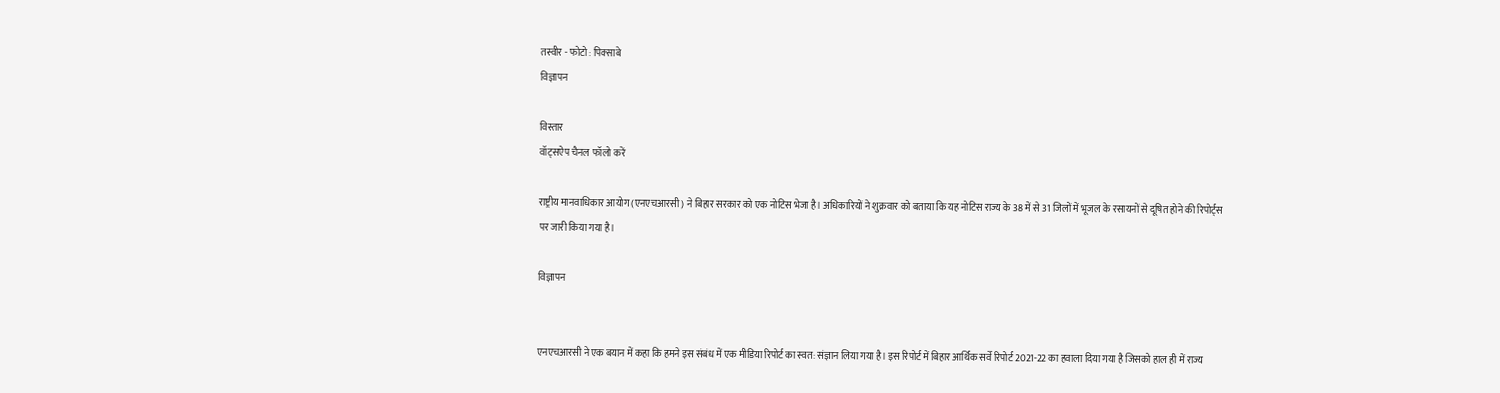तस्वीर - फोटो : पिक्साबे
विज्ञापन

विस्तार
वॉट्सऐप चैनल फॉलो करें

राष्ट्रीय मानवाधिकार आयोग (एनएचआरसी) ने बिहार सरकार को एक नोटिस भेजा है। अधिकारियों ने शुक्रवार को बताया कि यह नोटिस राज्य के 38 में से 31 जिलों में भूजल के रसायनों से दूषित होने की रिपोर्ट्स पर जारी किया गया है।

विज्ञापन


एनएचआरसी ने एक बयान में कहा कि हमने इस संबंध में एक मीडिया रिपोर्ट का स्वत: संज्ञान लिया गया है। इस रिपोर्ट में बिहार आर्थिक सर्वे रिपोर्ट 2021-22 का हवाला दिया गया है जिसको हाल ही में राज्य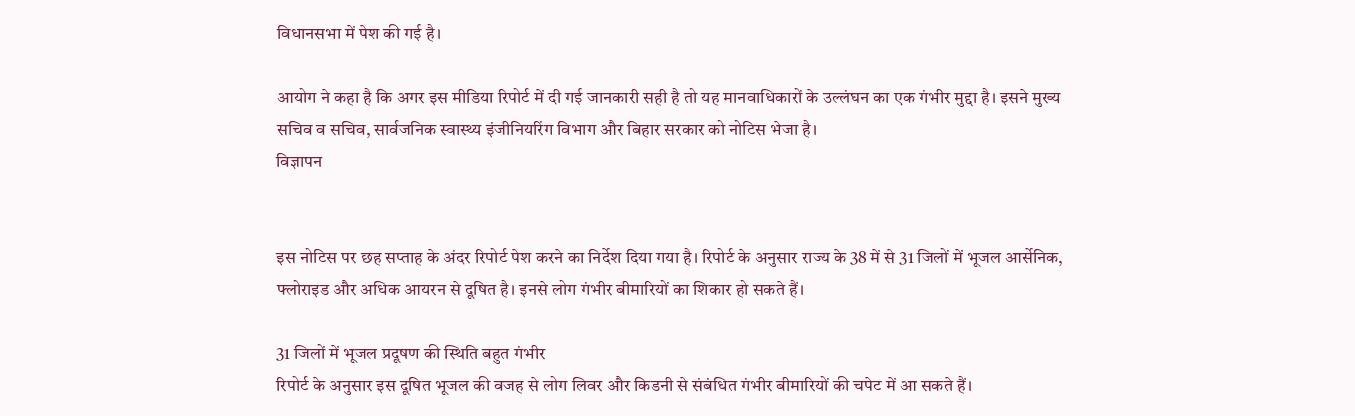विधानसभा में पेश की गई है।

आयोग ने कहा है कि अगर इस मीडिया रिपोर्ट में दी गई जानकारी सही है तो यह मानवाधिकारों के उल्लंघन का एक गंभीर मुद्दा है। इसने मुख्य सचिव व सचिव, सार्वजनिक स्वास्थ्य इंजीनियरिंग विभाग और बिहार सरकार को नोटिस भेजा है।
विज्ञापन


इस नोटिस पर छह सप्ताह के अंदर रिपोर्ट पेश करने का निर्देश दिया गया है। रिपोर्ट के अनुसार राज्य के 38 में से 31 जिलों में भूजल आर्सेनिक, फ्लोराइड और अधिक आयरन से दूषित है। इनसे लोग गंभीर बीमारियों का शिकार हो सकते हैं।

31 जिलों में भूजल प्रदूषण की स्थिति बहुत गंभीर
रिपोर्ट के अनुसार इस दूषित भूजल की वजह से लोग लिवर और किडनी से संबंधित गंभीर बीमारियों की चपेट में आ सकते हैं।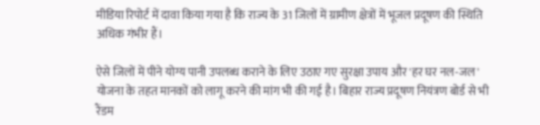मीडिया रिपोर्ट में दावा किया गया है कि राज्य के 31 जिलों में ग्रामीण क्षेत्रों में भूजल प्रदूषण की स्थिति अधिक गंभीर हैं।

ऐसे जिलों में पीने योग्य पानी उपलब्ध कराने के लिए उठाए गए सुरक्षा उपाय और 'हर घर नल-जल' योजना के तहत मानकों को लागू करने की मांग भी की गई है। बिहार राज्य प्रदूषण नियंत्रण बोर्ड से भी रैंडम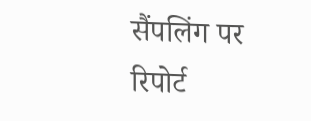सैंपलिंग पर रिपोर्ट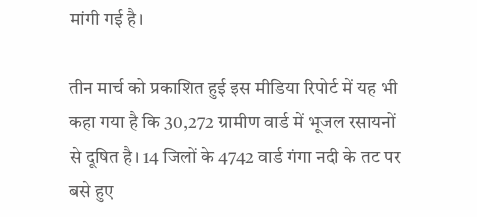मांगी गई है।

तीन मार्च को प्रकाशित हुई इस मीडिया रिपोर्ट में यह भी कहा गया है कि 30,272 ग्रामीण वार्ड में भूजल रसायनों से दूषित है। 14 जिलों के 4742 वार्ड गंगा नदी के तट पर बसे हुए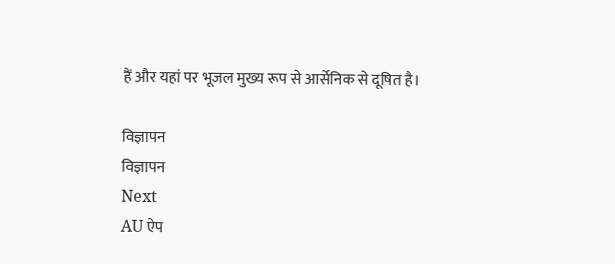हैं और यहां पर भूजल मुख्य रूप से आर्सेनिक से दूषित है।

विज्ञापन
विज्ञापन
Next
AU ऐप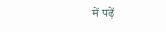में पढ़ें